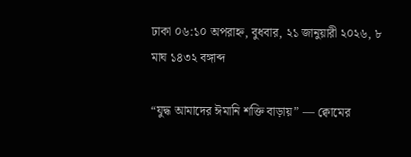ঢাকা ০৬:১০ অপরাহ্ন, বুধবার, ২১ জানুয়ারী ২০২৬, ৮ মাঘ ১৪৩২ বঙ্গাব্দ

“যুদ্ধ আমাদের ঈমানি শক্তি বাড়ায়” — ক্বোমের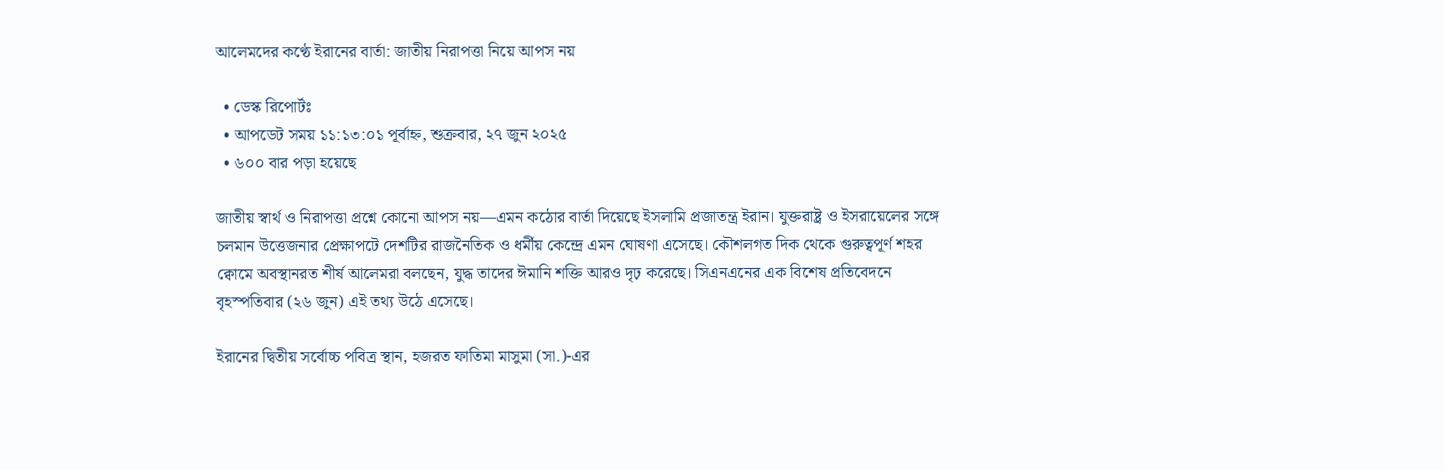আলেমদের কণ্ঠে ইরানের বার্তা: জাতীয় নিরাপত্তা নিয়ে আপস নয়

  • ডেস্ক রিপোর্টঃ
  • আপডেট সময় ১১:১৩:০১ পূর্বাহ্ন, শুক্রবার, ২৭ জুন ২০২৫
  • ৬০০ বার পড়া হয়েছে

জাতীয় স্বার্থ ও নিরাপত্তা প্রশ্নে কোনো আপস নয়—এমন কঠোর বার্তা দিয়েছে ইসলামি প্রজাতন্ত্র ইরান। যুক্তরাষ্ট্র ও ইসরায়েলের সঙ্গে চলমান উত্তেজনার প্রেক্ষাপটে দেশটির রাজনৈতিক ও ধর্মীয় কেন্দ্রে এমন ঘোষণা এসেছে। কৌশলগত দিক থেকে গুরুত্বপূর্ণ শহর ক্বোমে অবস্থানরত শীর্ষ আলেমরা বলছেন, যুদ্ধ তাদের ঈমানি শক্তি আরও দৃঢ় করেছে। সিএনএনের এক বিশেষ প্রতিবেদনে বৃহস্পতিবার (২৬ জুন) এই তথ্য উঠে এসেছে।

ইরানের দ্বিতীয় সর্বোচ্চ পবিত্র স্থান, হজরত ফাতিমা মাসুমা (সা.)-এর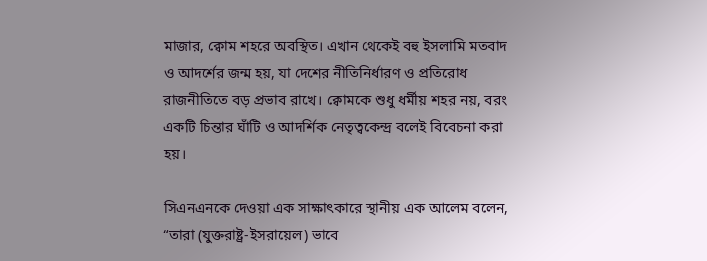মাজার, ক্বোম শহরে অবস্থিত। এখান থেকেই বহু ইসলামি মতবাদ ও আদর্শের জন্ম হয়, যা দেশের নীতিনির্ধারণ ও প্রতিরোধ রাজনীতিতে বড় প্রভাব রাখে। ক্বোমকে শুধু ধর্মীয় শহর নয়, বরং একটি চিন্তার ঘাঁটি ও আদর্শিক নেতৃত্বকেন্দ্র বলেই বিবেচনা করা হয়।

সিএনএনকে দেওয়া এক সাক্ষাৎকারে স্থানীয় এক আলেম বলেন,
“তারা (যুক্তরাষ্ট্র-ইসরায়েল) ভাবে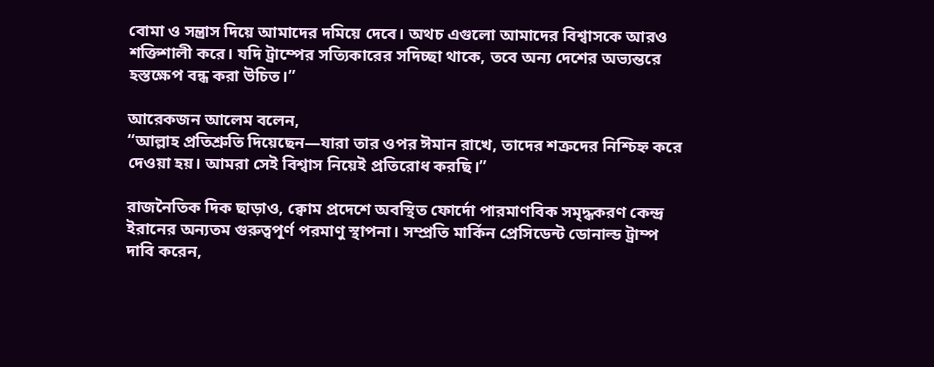বোমা ও সন্ত্রাস দিয়ে আমাদের দমিয়ে দেবে। অথচ এগুলো আমাদের বিশ্বাসকে আরও শক্তিশালী করে। যদি ট্রাম্পের সত্যিকারের সদিচ্ছা থাকে, তবে অন্য দেশের অভ্যন্তরে হস্তক্ষেপ বন্ধ করা উচিত।”

আরেকজন আলেম বলেন,
“আল্লাহ প্রতিশ্রুতি দিয়েছেন—যারা তার ওপর ঈমান রাখে, তাদের শত্রুদের নিশ্চিহ্ন করে দেওয়া হয়। আমরা সেই বিশ্বাস নিয়েই প্রতিরোধ করছি।”

রাজনৈতিক দিক ছাড়াও, ক্বোম প্রদেশে অবস্থিত ফোর্দো পারমাণবিক সমৃদ্ধকরণ কেন্দ্র ইরানের অন্যতম গুরুত্বপূর্ণ পরমাণু স্থাপনা। সম্প্রতি মার্কিন প্রেসিডেন্ট ডোনাল্ড ট্রাম্প দাবি করেন,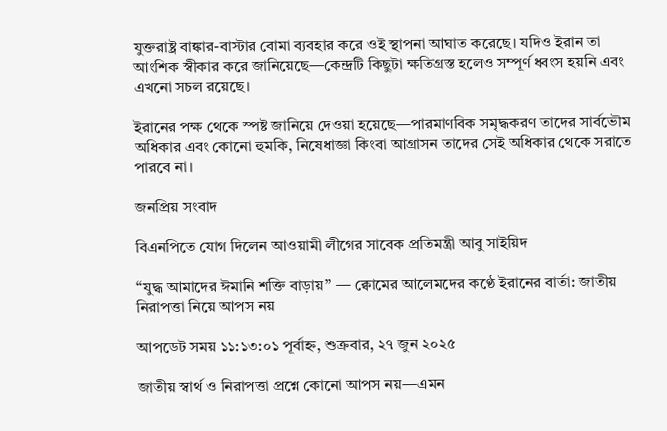যুক্তরাষ্ট্র বাঙ্কার-বাস্টার বোমা ব্যবহার করে ওই স্থাপনা আঘাত করেছে। যদিও ইরান তা আংশিক স্বীকার করে জানিয়েছে—কেন্দ্রটি কিছুটা ক্ষতিগ্রস্ত হলেও সম্পূর্ণ ধ্বংস হয়নি এবং এখনো সচল রয়েছে।

ইরানের পক্ষ থেকে স্পষ্ট জানিয়ে দেওয়া হয়েছে—পারমাণবিক সমৃদ্ধকরণ তাদের সার্বভৌম অধিকার এবং কোনো হুমকি, নিষেধাজ্ঞা কিংবা আগ্রাসন তাদের সেই অধিকার থেকে সরাতে পারবে না।

জনপ্রিয় সংবাদ

বিএনপিতে যোগ দিলেন আওয়ামী লীগের সাবেক প্রতিমন্ত্রী আবু সাইয়িদ

“যুদ্ধ আমাদের ঈমানি শক্তি বাড়ায়” — ক্বোমের আলেমদের কণ্ঠে ইরানের বার্তা: জাতীয় নিরাপত্তা নিয়ে আপস নয়

আপডেট সময় ১১:১৩:০১ পূর্বাহ্ন, শুক্রবার, ২৭ জুন ২০২৫

জাতীয় স্বার্থ ও নিরাপত্তা প্রশ্নে কোনো আপস নয়—এমন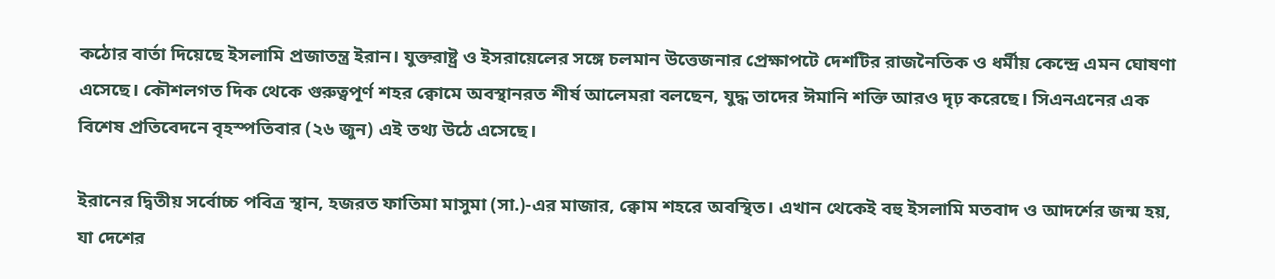কঠোর বার্তা দিয়েছে ইসলামি প্রজাতন্ত্র ইরান। যুক্তরাষ্ট্র ও ইসরায়েলের সঙ্গে চলমান উত্তেজনার প্রেক্ষাপটে দেশটির রাজনৈতিক ও ধর্মীয় কেন্দ্রে এমন ঘোষণা এসেছে। কৌশলগত দিক থেকে গুরুত্বপূর্ণ শহর ক্বোমে অবস্থানরত শীর্ষ আলেমরা বলছেন, যুদ্ধ তাদের ঈমানি শক্তি আরও দৃঢ় করেছে। সিএনএনের এক বিশেষ প্রতিবেদনে বৃহস্পতিবার (২৬ জুন) এই তথ্য উঠে এসেছে।

ইরানের দ্বিতীয় সর্বোচ্চ পবিত্র স্থান, হজরত ফাতিমা মাসুমা (সা.)-এর মাজার, ক্বোম শহরে অবস্থিত। এখান থেকেই বহু ইসলামি মতবাদ ও আদর্শের জন্ম হয়, যা দেশের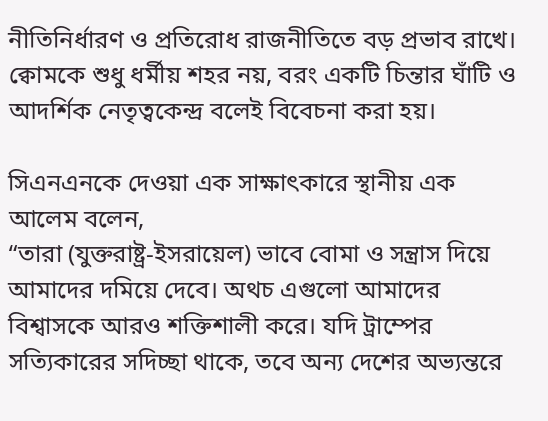নীতিনির্ধারণ ও প্রতিরোধ রাজনীতিতে বড় প্রভাব রাখে। ক্বোমকে শুধু ধর্মীয় শহর নয়, বরং একটি চিন্তার ঘাঁটি ও আদর্শিক নেতৃত্বকেন্দ্র বলেই বিবেচনা করা হয়।

সিএনএনকে দেওয়া এক সাক্ষাৎকারে স্থানীয় এক আলেম বলেন,
“তারা (যুক্তরাষ্ট্র-ইসরায়েল) ভাবে বোমা ও সন্ত্রাস দিয়ে আমাদের দমিয়ে দেবে। অথচ এগুলো আমাদের বিশ্বাসকে আরও শক্তিশালী করে। যদি ট্রাম্পের সত্যিকারের সদিচ্ছা থাকে, তবে অন্য দেশের অভ্যন্তরে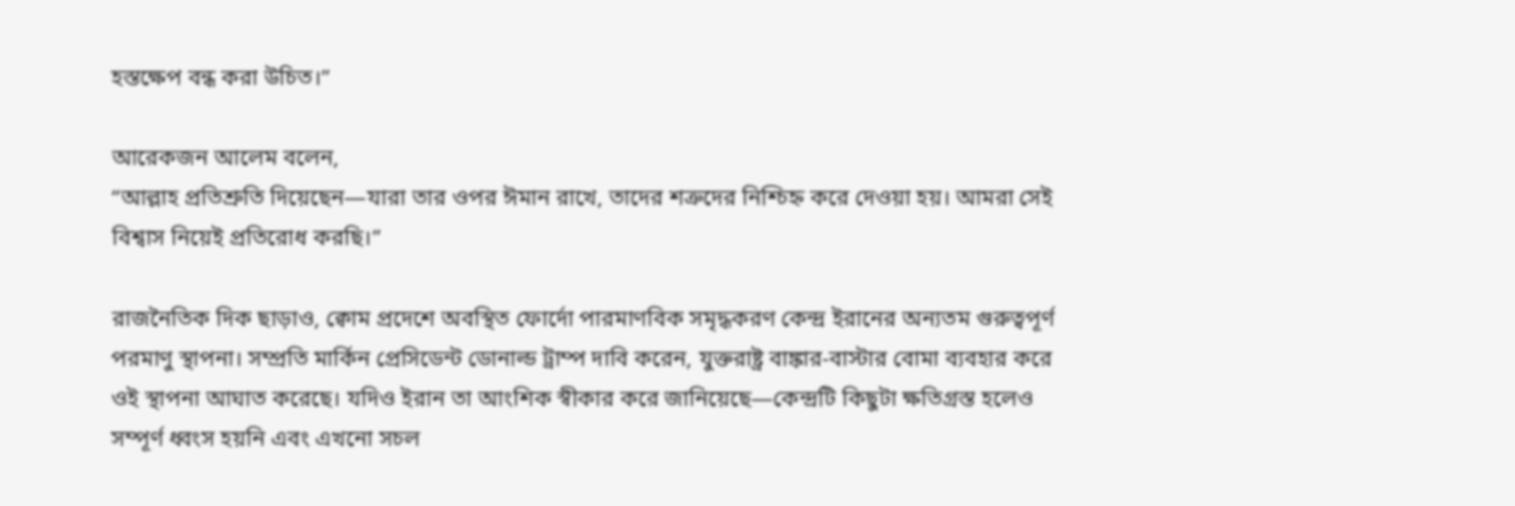হস্তক্ষেপ বন্ধ করা উচিত।”

আরেকজন আলেম বলেন,
“আল্লাহ প্রতিশ্রুতি দিয়েছেন—যারা তার ওপর ঈমান রাখে, তাদের শত্রুদের নিশ্চিহ্ন করে দেওয়া হয়। আমরা সেই বিশ্বাস নিয়েই প্রতিরোধ করছি।”

রাজনৈতিক দিক ছাড়াও, ক্বোম প্রদেশে অবস্থিত ফোর্দো পারমাণবিক সমৃদ্ধকরণ কেন্দ্র ইরানের অন্যতম গুরুত্বপূর্ণ পরমাণু স্থাপনা। সম্প্রতি মার্কিন প্রেসিডেন্ট ডোনাল্ড ট্রাম্প দাবি করেন, যুক্তরাষ্ট্র বাঙ্কার-বাস্টার বোমা ব্যবহার করে ওই স্থাপনা আঘাত করেছে। যদিও ইরান তা আংশিক স্বীকার করে জানিয়েছে—কেন্দ্রটি কিছুটা ক্ষতিগ্রস্ত হলেও সম্পূর্ণ ধ্বংস হয়নি এবং এখনো সচল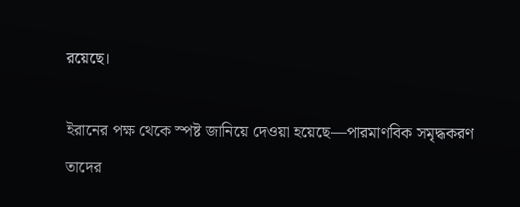রয়েছে।

ইরানের পক্ষ থেকে স্পষ্ট জানিয়ে দেওয়া হয়েছে—পারমাণবিক সমৃদ্ধকরণ তাদের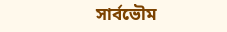সার্বভৌম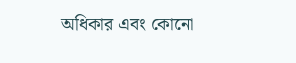অধিকার এবং কোনো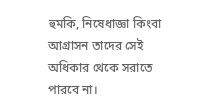হুমকি, নিষেধাজ্ঞা কিংবা আগ্রাসন তাদের সেই অধিকার থেকে সরাতে পারবে না।